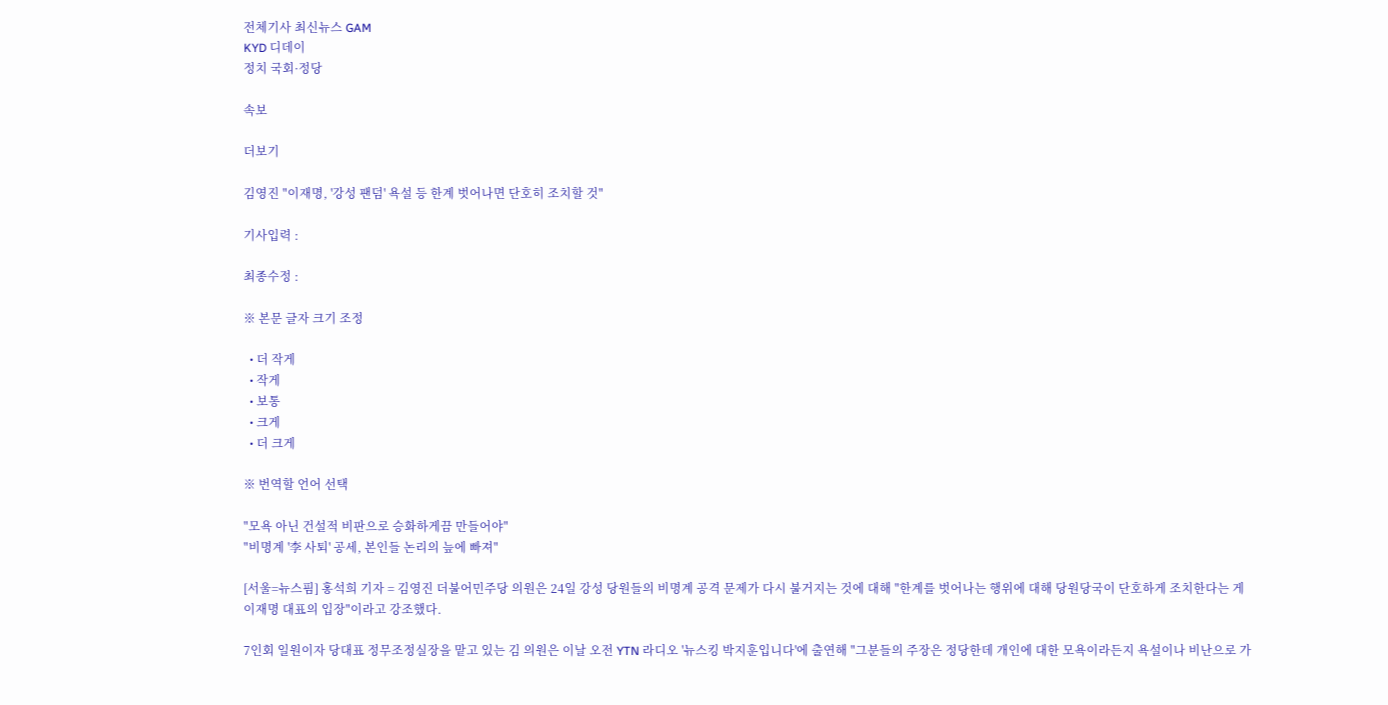전체기사 최신뉴스 GAM
KYD 디데이
정치 국회·정당

속보

더보기

김영진 "이재명, '강성 팬덤' 욕설 등 한계 벗어나면 단호히 조치할 것"

기사입력 :

최종수정 :

※ 본문 글자 크기 조정

  • 더 작게
  • 작게
  • 보통
  • 크게
  • 더 크게

※ 번역할 언어 선택

"모욕 아닌 건설적 비판으로 승화하게끔 만들어야"
"비명계 '李 사퇴' 공세, 본인들 논리의 늪에 빠져"

[서울=뉴스핌] 홍석희 기자 = 김영진 더불어민주당 의원은 24일 강성 당원들의 비명계 공격 문제가 다시 불거지는 것에 대해 "한계를 벗어나는 행위에 대해 당원당국이 단호하게 조치한다는 게 이재명 대표의 입장"이라고 강조했다.

7인회 일원이자 당대표 정무조정실장을 맡고 있는 김 의원은 이날 오전 YTN 라디오 '뉴스킹 박지훈입니다'에 출연해 "그분들의 주장은 정당한데 개인에 대한 모욕이라든지 욕설이나 비난으로 가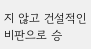지 않고 건설적인 비판으로 승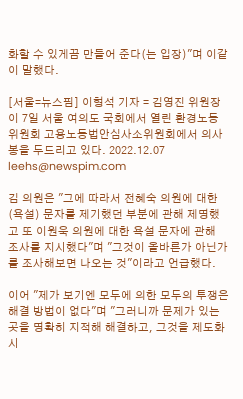화할 수 있게끔 만들어 준다(는 입장)"며 이같이 말했다.

[서울=뉴스핌] 이형석 기자 = 김영진 위원장이 7일 서울 여의도 국회에서 열린 환경노동위원회 고용노동법안심사소위원회에서 의사봉을 두드리고 있다. 2022.12.07 leehs@newspim.com

김 의원은 "그에 따라서 전혜숙 의원에 대한 (욕설) 문자를 제기했던 부분에 관해 제명했고 또 이원욱 의원에 대한 욕설 문자에 관해 조사를 지시했다"며 "그것이 올바른가 아닌가를 조사해보면 나오는 것"이라고 언급했다.

이어 "제가 보기엔 모두에 의한 모두의 투쟁은 해결 방법이 없다"며 "그러니까 문제가 있는 곳을 명확히 지적해 해결하고, 그것을 제도화 시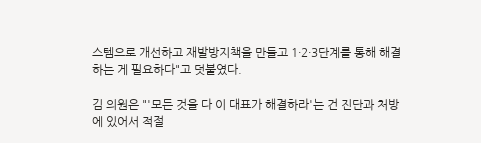스템으로 개선하고 재발방지책을 만들고 1·2·3단계를 통해 해결하는 게 필요하다"고 덧붙였다.

김 의원은 "'모든 것을 다 이 대표가 해결하라'는 건 진단과 처방에 있어서 적절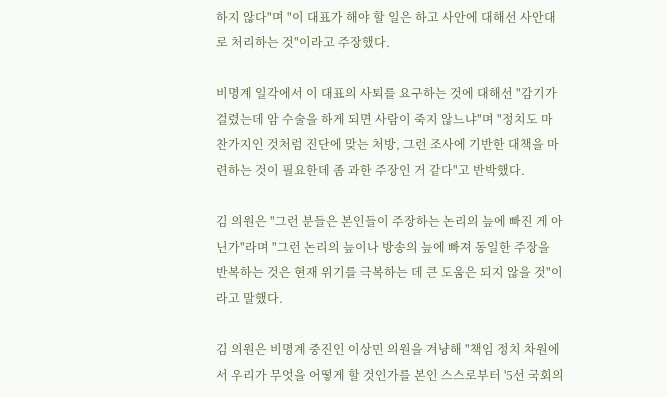하지 않다"며 "이 대표가 해야 할 일은 하고 사안에 대해선 사안대로 처리하는 것"이라고 주장했다.

비명계 일각에서 이 대표의 사퇴를 요구하는 것에 대해선 "감기가 걸렸는데 암 수술을 하게 되면 사람이 죽지 않느냐"며 "정치도 마찬가지인 것처럼 진단에 맞는 처방, 그런 조사에 기반한 대책을 마련하는 것이 필요한데 좀 과한 주장인 거 같다"고 반박했다.

김 의원은 "그런 분들은 본인들이 주장하는 논리의 늪에 빠진 게 아닌가"라며 "그런 논리의 늪이나 방송의 늪에 빠져 동일한 주장을 반복하는 것은 현재 위기를 극복하는 데 큰 도움은 되지 않을 것"이라고 말했다.

김 의원은 비명계 중진인 이상민 의원을 겨냥해 "책임 정치 차원에서 우리가 무엇을 어떻게 할 것인가를 본인 스스로부터 '5선 국회의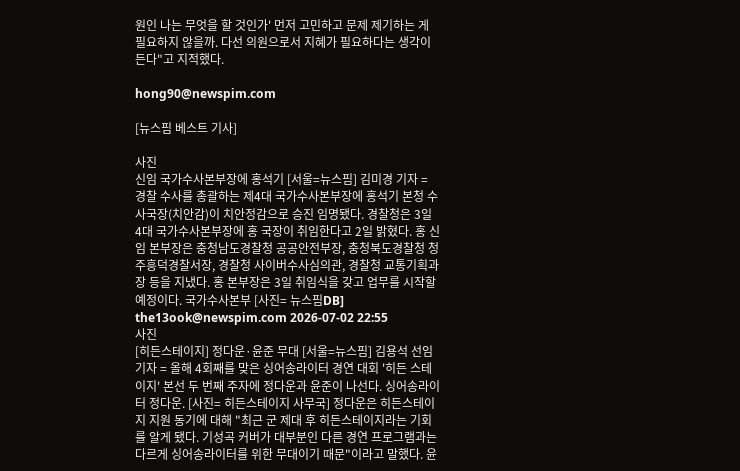원인 나는 무엇을 할 것인가' 먼저 고민하고 문제 제기하는 게 필요하지 않을까. 다선 의원으로서 지혜가 필요하다는 생각이 든다"고 지적했다.

hong90@newspim.com

[뉴스핌 베스트 기사]

사진
신임 국가수사본부장에 홍석기 [서울=뉴스핌] 김미경 기자 = 경찰 수사를 총괄하는 제4대 국가수사본부장에 홍석기 본청 수사국장(치안감)이 치안정감으로 승진 임명됐다. 경찰청은 3일 4대 국가수사본부장에 홍 국장이 취임한다고 2일 밝혔다. 홍 신임 본부장은 충청남도경찰청 공공안전부장, 충청북도경찰청 청주흥덕경찰서장, 경찰청 사이버수사심의관, 경찰청 교통기획과장 등을 지냈다. 홍 본부장은 3일 취임식을 갖고 업무를 시작할 예정이다. 국가수사본부 [사진= 뉴스핌DB] the13ook@newspim.com 2026-07-02 22:55
사진
[히든스테이지] 정다운·윤준 무대 [서울=뉴스핌] 김용석 선임기자 = 올해 4회째를 맞은 싱어송라이터 경연 대회 '히든 스테이지' 본선 두 번째 주자에 정다운과 윤준이 나선다. 싱어송라이터 정다운. [사진= 히든스테이지 사무국] 정다운은 히든스테이지 지원 동기에 대해 "최근 군 제대 후 히든스테이지라는 기회를 알게 됐다. 기성곡 커버가 대부분인 다른 경연 프로그램과는 다르게 싱어송라이터를 위한 무대이기 때문"이라고 말했다. 윤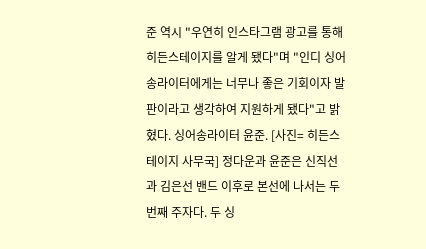준 역시 "우연히 인스타그램 광고를 통해 히든스테이지를 알게 됐다"며 "인디 싱어송라이터에게는 너무나 좋은 기회이자 발판이라고 생각하여 지원하게 됐다"고 밝혔다. 싱어송라이터 윤준. [사진= 히든스테이지 사무국] 정다운과 윤준은 신직선과 김은선 밴드 이후로 본선에 나서는 두번째 주자다. 두 싱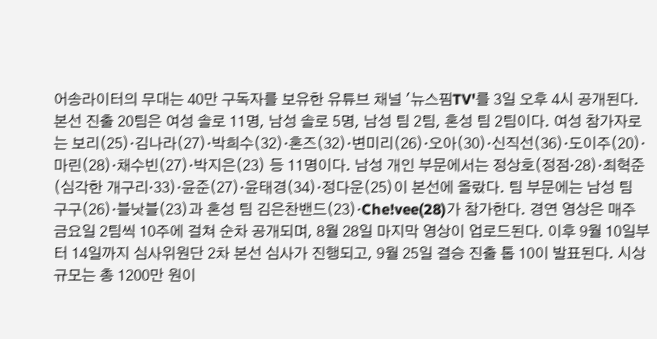어송라이터의 무대는 40만 구독자를 보유한 유튜브 채널 '뉴스핌TV'를 3일 오후 4시 공개된다. 본선 진출 20팀은 여성 솔로 11명, 남성 솔로 5명, 남성 팀 2팀, 혼성 팀 2팀이다. 여성 참가자로는 보리(25)·김나라(27)·박희수(32)·혼즈(32)·변미리(26)·오아(30)·신직선(36)·도이주(20)·마린(28)·채수빈(27)·박지은(23) 등 11명이다. 남성 개인 부문에서는 정상호(정점·28)·최혁준(심각한 개구리·33)·윤준(27)·윤태경(34)·정다운(25)이 본선에 올랐다. 팀 부문에는 남성 팀 구구(26)·블낫블(23)과 혼성 팀 김은찬밴드(23)·Che!vee(28)가 참가한다. 경연 영상은 매주 금요일 2팀씩 10주에 걸쳐 순차 공개되며, 8월 28일 마지막 영상이 업로드된다. 이후 9월 10일부터 14일까지 심사위원단 2차 본선 심사가 진행되고, 9월 25일 결승 진출 톱 10이 발표된다. 시상 규모는 총 1200만 원이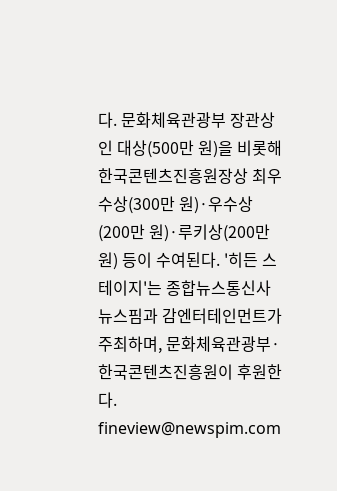다. 문화체육관광부 장관상인 대상(500만 원)을 비롯해 한국콘텐츠진흥원장상 최우수상(300만 원)·우수상(200만 원)·루키상(200만 원) 등이 수여된다. '히든 스테이지'는 종합뉴스통신사 뉴스핌과 감엔터테인먼트가 주최하며, 문화체육관광부·한국콘텐츠진흥원이 후원한다. fineview@newspim.com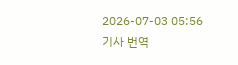2026-07-03 05:56
기사 번역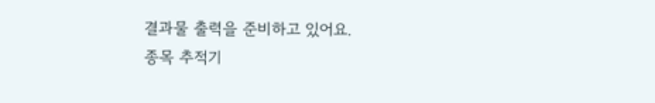결과물 출력을 준비하고 있어요.
종목 추적기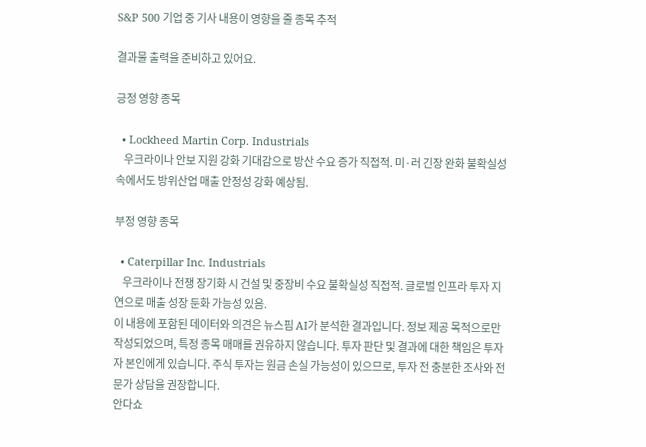S&P 500 기업 중 기사 내용이 영향을 줄 종목 추적

결과물 출력을 준비하고 있어요.

긍정 영향 종목

  • Lockheed Martin Corp. Industrials
    우크라이나 안보 지원 강화 기대감으로 방산 수요 증가 직접적. 미·러 긴장 완화 불확실성 속에서도 방위산업 매출 안정성 강화 예상됨.

부정 영향 종목

  • Caterpillar Inc. Industrials
    우크라이나 전쟁 장기화 시 건설 및 중장비 수요 불확실성 직접적. 글로벌 인프라 투자 지연으로 매출 성장 둔화 가능성 있음.
이 내용에 포함된 데이터와 의견은 뉴스핌 AI가 분석한 결과입니다. 정보 제공 목적으로만 작성되었으며, 특정 종목 매매를 권유하지 않습니다. 투자 판단 및 결과에 대한 책임은 투자자 본인에게 있습니다. 주식 투자는 원금 손실 가능성이 있으므로, 투자 전 충분한 조사와 전문가 상담을 권장합니다.
안다쇼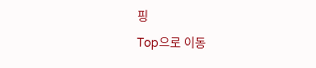핑
Top으로 이동